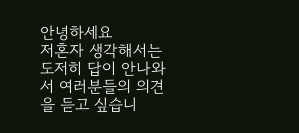안녕하세요
저혼자 생각해서는 도저히 답이 안나와서 여러분들의 의견을 듣고 싶습니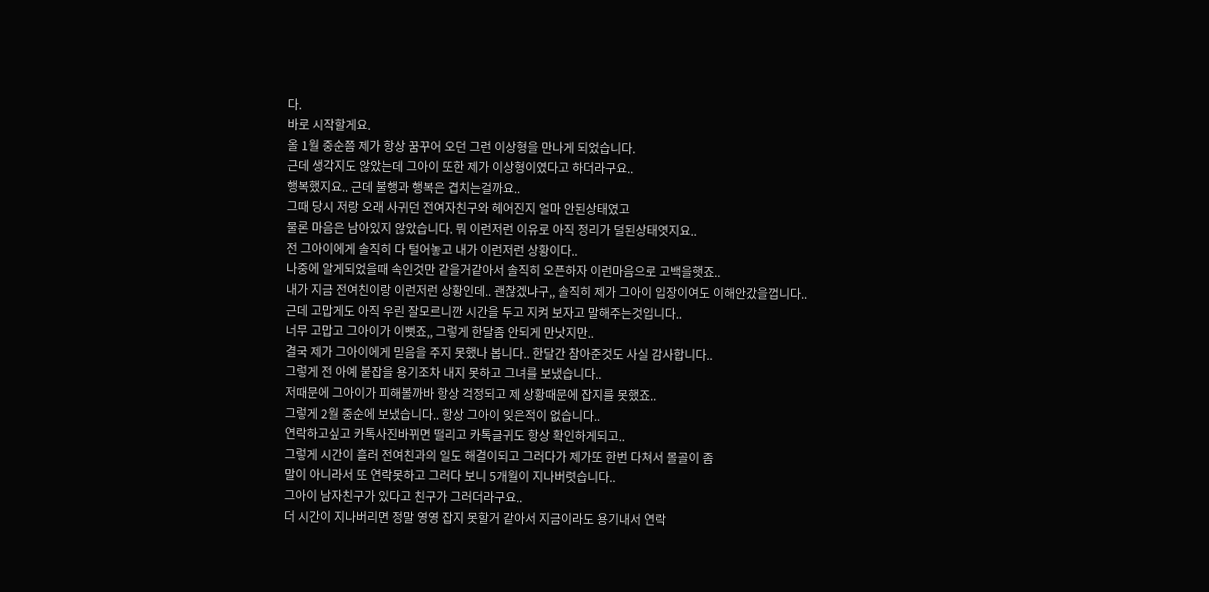다.
바로 시작할게요.
올 1월 중순쯤 제가 항상 꿈꾸어 오던 그런 이상형을 만나게 되었습니다.
근데 생각지도 않았는데 그아이 또한 제가 이상형이였다고 하더라구요..
행복했지요.. 근데 불행과 행복은 겹치는걸까요..
그때 당시 저랑 오래 사귀던 전여자친구와 헤어진지 얼마 안된상태였고
물론 마음은 남아있지 않았습니다. 뭐 이런저런 이유로 아직 정리가 덜된상태엿지요..
전 그아이에게 솔직히 다 털어놓고 내가 이런저런 상황이다..
나중에 알게되었을때 속인것만 같을거같아서 솔직히 오픈하자 이런마음으로 고백을햇죠..
내가 지금 전여친이랑 이런저런 상황인데.. 괜찮겠냐구,, 솔직히 제가 그아이 입장이여도 이해안갔을껍니다..
근데 고맙게도 아직 우린 잘모르니깐 시간을 두고 지켜 보자고 말해주는것입니다..
너무 고맙고 그아이가 이뻣죠,, 그렇게 한달좀 안되게 만낫지만..
결국 제가 그아이에게 믿음을 주지 못했나 봅니다.. 한달간 참아준것도 사실 감사합니다..
그렇게 전 아예 붙잡을 용기조차 내지 못하고 그녀를 보냈습니다..
저때문에 그아이가 피해볼까바 항상 걱정되고 제 상황때문에 잡지를 못했죠..
그렇게 2월 중순에 보냈습니다.. 항상 그아이 잊은적이 없습니다..
연락하고싶고 카톡사진바뀌면 떨리고 카톡글귀도 항상 확인하게되고..
그렇게 시간이 흘러 전여친과의 일도 해결이되고 그러다가 제가또 한번 다쳐서 몰골이 좀
말이 아니라서 또 연락못하고 그러다 보니 5개월이 지나버렷습니다..
그아이 남자친구가 있다고 친구가 그러더라구요..
더 시간이 지나버리면 정말 영영 잡지 못할거 같아서 지금이라도 용기내서 연락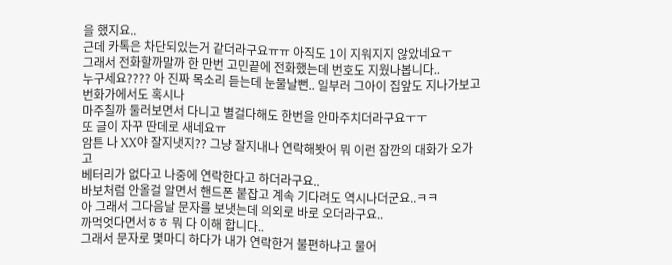을 했지요..
근데 카톡은 차단되있는거 같더라구요ㅠㅠ 아직도 1이 지워지지 않았네요ㅜ
그래서 전화할까말까 한 만번 고민끝에 전화했는데 번호도 지웠나봅니다..
누구세요???? 아 진짜 목소리 듣는데 눈물날뻔.. 일부러 그아이 집앞도 지나가보고 번화가에서도 혹시나
마주칠까 둘러보면서 다니고 별걸다해도 한번을 안마주치더라구요ㅜㅜ
또 글이 자꾸 딴데로 새네요ㅠ
암튼 나 XX야 잘지냇지?? 그냥 잘지내나 연락해봣어 뭐 이런 잠깐의 대화가 오가고
베터리가 없다고 나중에 연락한다고 하더라구요..
바보처럼 안올걸 알면서 핸드폰 붙잡고 계속 기다려도 역시나더군요..ㅋㅋ
아 그래서 그다음날 문자를 보냇는데 의외로 바로 오더라구요..
까먹엇다면서ㅎㅎ 뭐 다 이해 합니다..
그래서 문자로 몇마디 하다가 내가 연락한거 불편하냐고 물어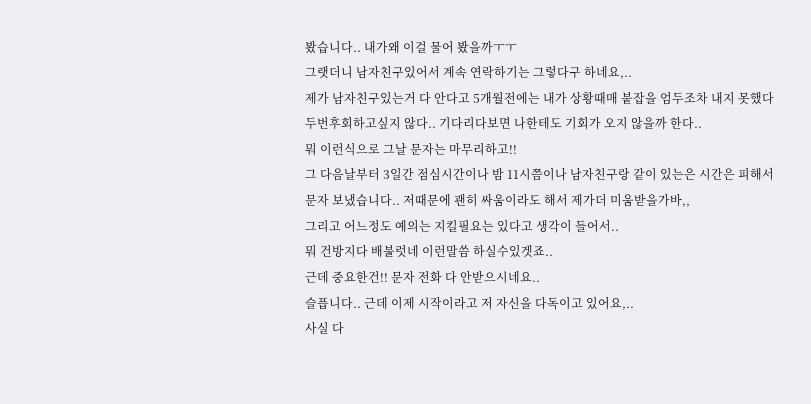봤습니다.. 내가왜 이걸 물어 봤을까ㅜㅜ
그랫더니 남자친구있어서 계속 연락하기는 그렇다구 하네요,..
제가 남자친구있는거 다 안다고 5개월전에는 내가 상황때매 붙잡을 엄두조차 내지 못했다
두번후회하고싶지 않다.. 기다리다보면 나한테도 기회가 오지 않을까 한다..
뭐 이런식으로 그날 문자는 마무리하고!!
그 다음날부터 3일간 점심시간이나 밤 11시쯤이나 남자친구랑 같이 있는은 시간은 피해서
문자 보냈습니다.. 저때문에 괜히 싸움이라도 해서 제가더 미움받을가바,,
그리고 어느정도 예의는 지킬필요는 있다고 생각이 들어서..
뭐 건방지다 배불럿네 이런말씀 하실수있겟죠..
근데 중요한건!! 문자 전화 다 안받으시네요..
슬픕니다.. 근데 이제 시작이라고 저 자신을 다독이고 있어요,..
사실 다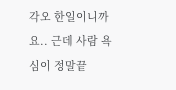각오 한일이니까요.. 근데 사람 욕심이 정말끝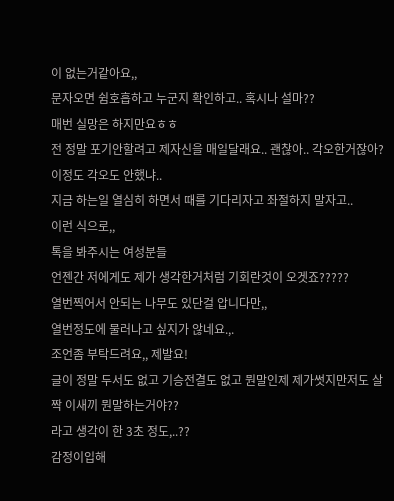이 없는거같아요,,
문자오면 쉼호흡하고 누군지 확인하고.. 혹시나 설마??
매번 실망은 하지만요ㅎㅎ
전 정말 포기안할려고 제자신을 매일달래요.. 괜찮아.. 각오한거잖아? 이정도 각오도 안했냐..
지금 하는일 열심히 하면서 때를 기다리자고 좌절하지 말자고..
이런 식으로,,
톡을 봐주시는 여성분들
언젠간 저에게도 제가 생각한거처럼 기회란것이 오겟죠?????
열번찍어서 안되는 나무도 있단걸 압니다만,,
열번정도에 물러나고 싶지가 않네요.,.
조언좀 부탁드려요,, 제발요!
글이 정말 두서도 없고 기승전결도 없고 뭔말인제 제가썻지만저도 살짝 이새끼 뭔말하는거야??
라고 생각이 한 3초 정도,..??
감정이입해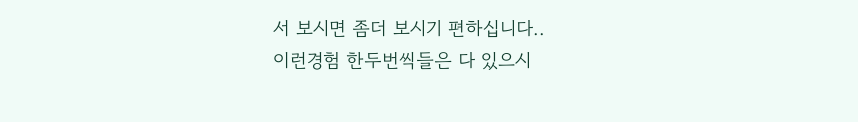서 보시면 좀더 보시기 편하십니다..
이런경험 한두번씩들은 다 있으시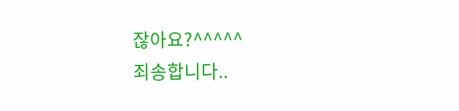잖아요?^^^^^
죄송합니다..